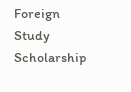Foreign Study Scholarship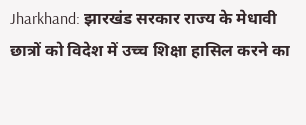Jharkhand: झारखंड सरकार राज्य के मेधावी छात्रों को विदेश में उच्च शिक्षा हासिल करने का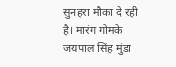सुनहरा मौका दे रही है। मारंग गोमके जयपाल सिंह मुंडा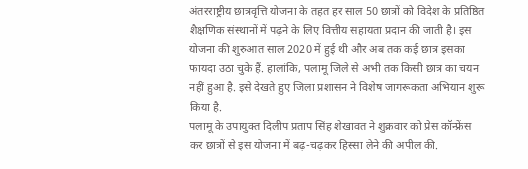अंतरराष्ट्रीय छात्रवृत्ति योजना के तहत हर साल 50 छात्रों को विदेश के प्रतिष्ठित शैक्षणिक संस्थानों में पढ़ने के लिए वित्तीय सहायता प्रदान की जाती है। इस योजना की शुरुआत साल 2020 में हुई थी और अब तक कई छात्र इसका फायदा उठा चुके हैं. हालांकि, पलामू जिले से अभी तक किसी छात्र का चयन नहीं हुआ है. इसे देखते हुए जिला प्रशासन ने विशेष जागरूकता अभियान शुरू किया है.
पलामू के उपायुक्त दिलीप प्रताप सिंह शेखावत ने शुक्रवार को प्रेस कॉन्फ्रेंस कर छात्रों से इस योजना में बढ़-चढ़कर हिस्सा लेने की अपील की.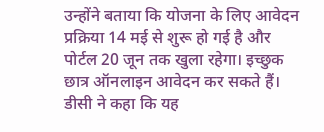उन्होंने बताया कि योजना के लिए आवेदन प्रक्रिया 14 मई से शुरू हो गई है और पोर्टल 20 जून तक खुला रहेगा। इच्छुक छात्र ऑनलाइन आवेदन कर सकते हैं। डीसी ने कहा कि यह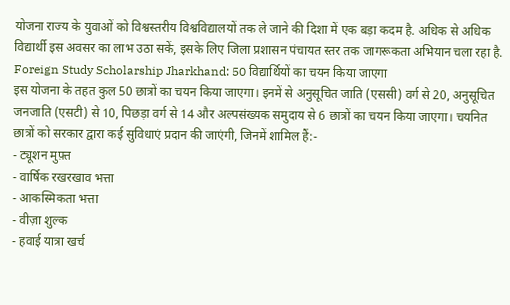योजना राज्य के युवाओं को विश्वस्तरीय विश्वविद्यालयों तक ले जाने की दिशा में एक बड़ा कदम है. अधिक से अधिक विद्यार्थी इस अवसर का लाभ उठा सकें, इसके लिए जिला प्रशासन पंचायत स्तर तक जागरूकता अभियान चला रहा है.
Foreign Study Scholarship Jharkhand: 50 विद्यार्थियों का चयन किया जाएगा
इस योजना के तहत कुल 50 छात्रों का चयन किया जाएगा। इनमें से अनुसूचित जाति (एससी) वर्ग से 20, अनुसूचित जनजाति (एसटी) से 10, पिछड़ा वर्ग से 14 और अल्पसंख्यक समुदाय से 6 छात्रों का चयन किया जाएगा। चयनित छात्रों को सरकार द्वारा कई सुविधाएं प्रदान की जाएंगी, जिनमें शामिल हैं:-
- ट्यूशन मुफ़्त
- वार्षिक रखरखाव भत्ता
- आकस्मिकता भत्ता
- वीज़ा शुल्क
- हवाई यात्रा खर्च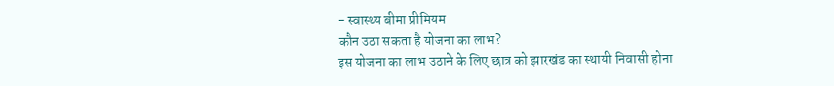- स्वास्थ्य बीमा प्रीमियम
कौन उठा सकता है योजना का लाभ?
इस योजना का लाभ उठाने के लिए छात्र को झारखंड का स्थायी निवासी होना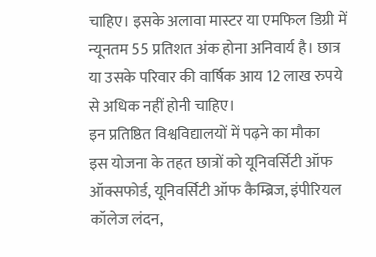चाहिए। इसके अलावा मास्टर या एमफिल डिग्री में न्यूनतम 55 प्रतिशत अंक होना अनिवार्य है। छात्र या उसके परिवार की वार्षिक आय 12 लाख रुपये से अधिक नहीं होनी चाहिए।
इन प्रतिष्ठित विश्वविद्यालयों में पढ़ने का मौका
इस योजना के तहत छात्रों को यूनिवर्सिटी ऑफ ऑक्सफोर्ड, यूनिवर्सिटी ऑफ कैम्ब्रिज, इंपीरियल कॉलेज लंदन,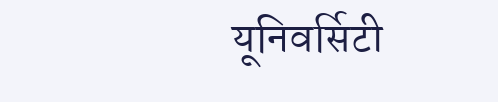यूनिवर्सिटी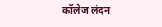कॉलेज लंदन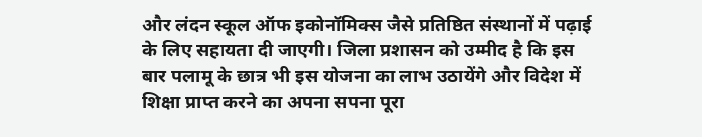और लंदन स्कूल ऑफ इकोनॉमिक्स जैसे प्रतिष्ठित संस्थानों में पढ़ाई के लिए सहायता दी जाएगी। जिला प्रशासन को उम्मीद है कि इस बार पलामू के छात्र भी इस योजना का लाभ उठायेंगे और विदेश में शिक्षा प्राप्त करने का अपना सपना पूरा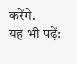करेंगे.
यह भी पढ़ें: